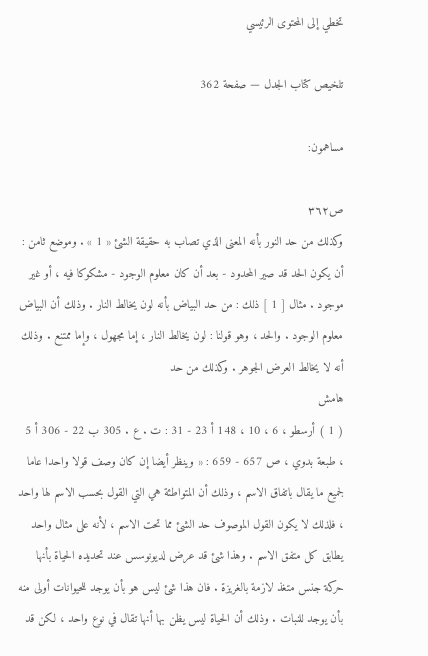تخطي إلى المحتوى الرئيسي

تلخيص كتاب الجدل — صفحة 362

مساهمون:

ص٣٦٢
وكذلك من حد النور بأنه المعنى الذي تصاب به حقيقة الشئ « 1 » . وموضع ثامن : أن يكون الحد قد صير المحدود - بعد أن كان معلوم الوجود - مشكوكا فيه ، أو غير موجود . مثال [ 1 ] ذلك : من حد البياض بأنه لون يخالط النار . وذلك أن البياض معلوم الوجود . والحد ، وهو قولنا : لون يخالط النار ، إما مجهول ، وإما ممتنع . وذلك أنه لا يخالط العرض الجوهر . وكذلك من حد
هامش
( 1 ) أرسطو ، 6 ، 10 ، 148 أ 23 - 31 : ت . ع . 305 ب 22 - 306 أ 5 ، طبعة بدوي ، ص 657 - 659 : « وينظر أيضا إن كان وصف قولا واحدا عاما لجميع ما يقال باتفاق الاسم ، وذلك أن المتواطئة هي التي القول بحسب الاسم لها واحد ، فلذلك لا يكون القول الموصوف حد الشئ مما تحت الاسم ، لأنه على مثال واحد يطابق كل متفق الاسم . وهذا شئ قد عرض لديونوسس عند تحديده الحياة بأنها حركة جنس متغذ لازمة بالغريزة . فان هذا شئ ليس هو بأن يوجد للحيوانات أولى منه بأن يوجد للنبات . وذلك أن الحياة ليس يظن بها أنها تقال في نوع واحد ، لكن قد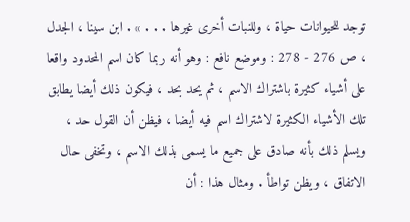توجد للحيوانات حياة ، وللنبات أخرى غيرها . . . » . ابن سينا ، الجدل ، ص 276 - 278 : وموضع نافع : وهو أنه ربما كان اسم المحدود واقعا على أشياء كثيرة باشتراك الاسم ، ثم يحد بحد ، فيكون ذلك أيضا يطابق تلك الأشياء الكثيرة لاشتراك اسم فيه أيضا ، فيظن أن القول حد ، ويسلم ذلك بأنه صادق على جميع ما يسمى بذلك الاسم ، وتخفى حال الاتفاق ، ويظن تواطأ . ومثال هذا : أن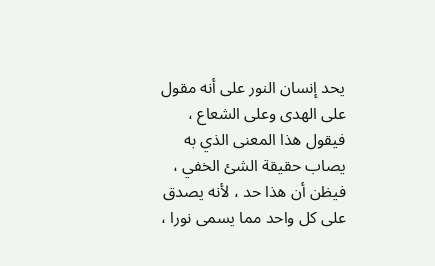يحد إنسان النور على أنه مقول على الهدى وعلى الشعاع ، فيقول هذا المعنى الذي به يصاب حقيقة الشئ الخفي ، فيظن أن هذا حد ، لأنه يصدق على كل واحد مما يسمى نورا ،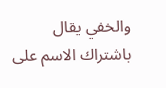والخفي يقال باشتراك الاسم على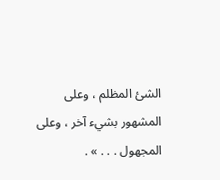الشئ المظلم ، وعلى المشهور بشيء آخر ، وعلى المجهول . . . » .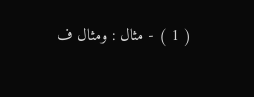( 1 ) - مثال : ومثال ف